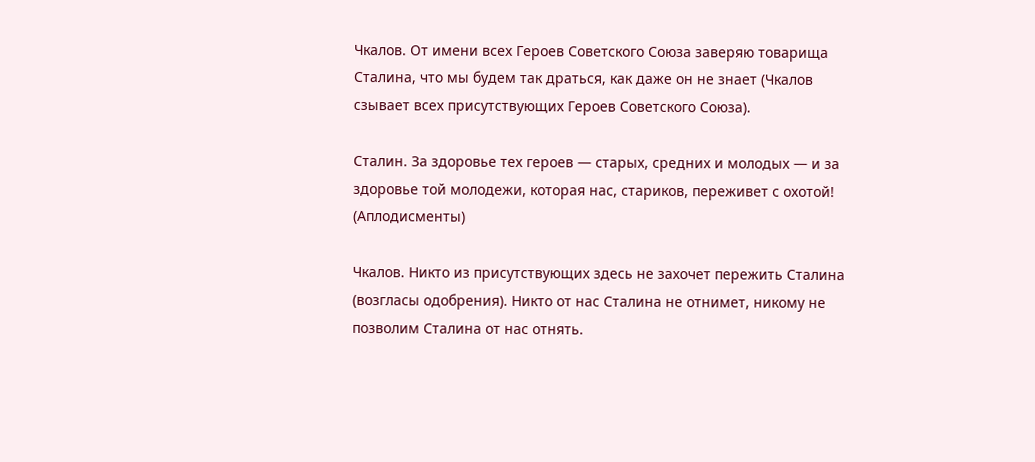Чкалов. От имени всех Героев Советского Союза заверяю товарища Сталина, что мы будем так драться, как даже он не знает (Чкалов сзывает всех присутствующих Героев Советского Союза).

Сталин. За здоровье тех героев — старых, средних и молодых — и за здоровье той молодежи, которая нас, стариков, переживет с охотой! (Аплодисменты)

Чкалов. Никто из присутствующих здесь не захочет пережить Сталина (возгласы одобрения). Никто от нас Сталина не отнимет, никому не позволим Сталина от нас отнять.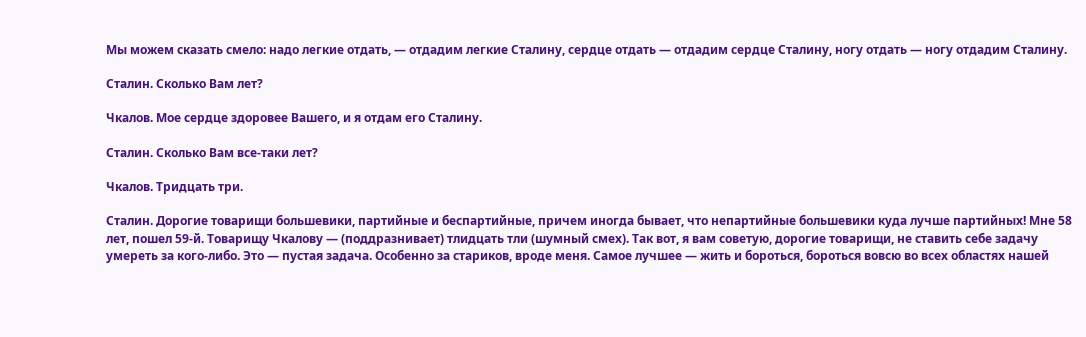Мы можем сказать смело: надо легкие отдать, — отдадим легкие Сталину, сердце отдать — отдадим сердце Сталину, ногу отдать — ногу отдадим Сталину.

Сталин. Сколько Вам лет?

Чкалов. Мое сердце здоровее Вашего, и я отдам его Сталину.

Сталин. Сколько Вам все-таки лет?

Чкалов. Тридцать три.

Сталин. Дорогие товарищи большевики, партийные и беспартийные, причем иногда бывает, что непартийные большевики куда лучше партийных! Мне 58 лет, пошел 59-й. Товарищу Чкалову — (поддразнивает) тлидцать тли (шумный смех). Так вот, я вам советую, дорогие товарищи, не ставить себе задачу умереть за кого-либо. Это — пустая задача. Особенно за стариков, вроде меня. Самое лучшее — жить и бороться, бороться вовсю во всех областях нашей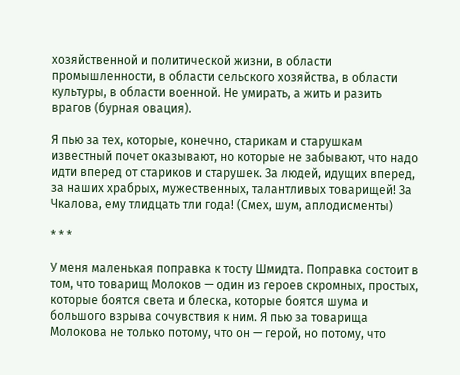хозяйственной и политической жизни, в области промышленности, в области сельского хозяйства, в области культуры, в области военной. Не умирать, а жить и разить врагов (бурная овация).

Я пью за тех, которые, конечно, старикам и старушкам известный почет оказывают, но которые не забывают, что надо идти вперед от стариков и старушек. За людей, идущих вперед, за наших храбрых, мужественных, талантливых товарищей! За Чкалова, ему тлидцать тли года! (Смех, шум, аплодисменты)

* * *

У меня маленькая поправка к тосту Шмидта. Поправка состоит в том, что товарищ Молоков — один из героев скромных, простых, которые боятся света и блеска, которые боятся шума и большого взрыва сочувствия к ним. Я пью за товарища Молокова не только потому, что он — герой, но потому, что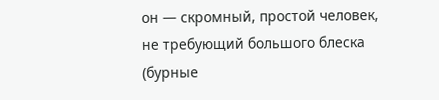он — скромный, простой человек, не требующий большого блеска (бурные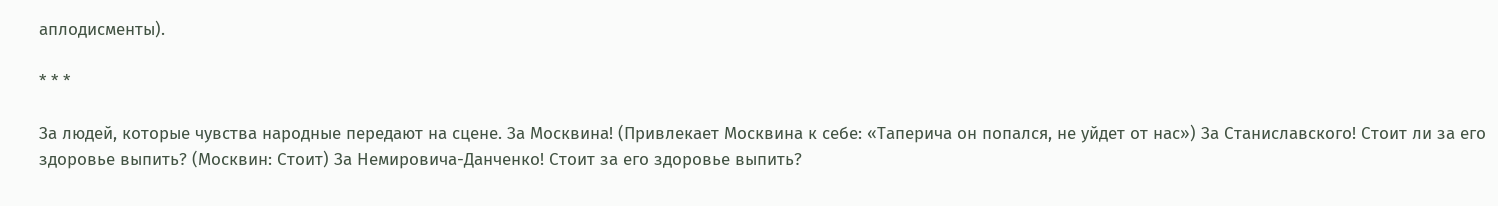аплодисменты).

* * *

За людей, которые чувства народные передают на сцене. За Москвина! (Привлекает Москвина к себе: «Таперича он попался, не уйдет от нас») За Станиславского! Стоит ли за его здоровье выпить? (Москвин: Стоит) За Немировича-Данченко! Стоит за его здоровье выпить?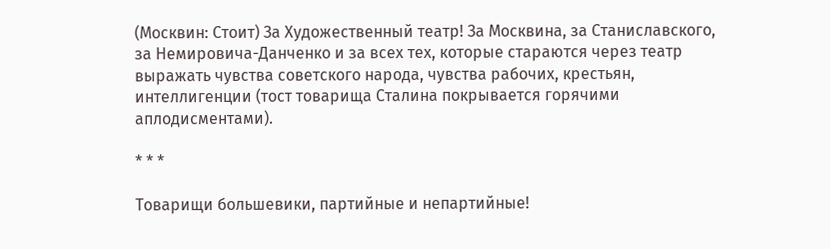(Москвин: Стоит) За Художественный театр! За Москвина, за Станиславского, за Немировича-Данченко и за всех тех, которые стараются через театр выражать чувства советского народа, чувства рабочих, крестьян, интеллигенции (тост товарища Сталина покрывается горячими аплодисментами).

* * *

Товарищи большевики, партийные и непартийные!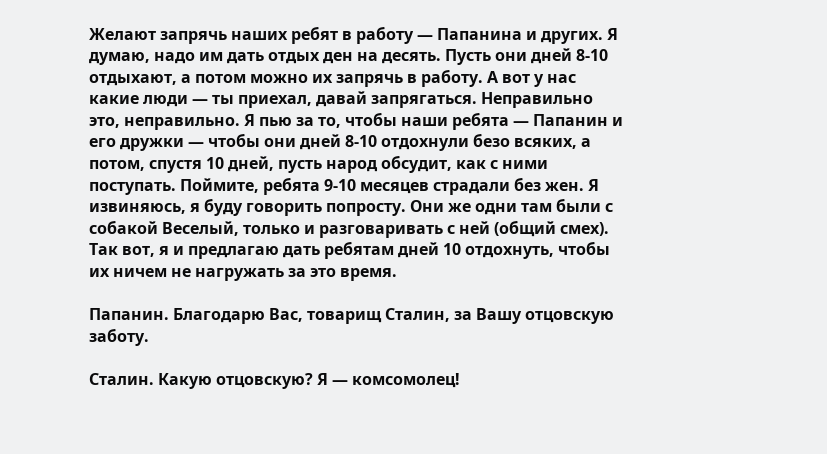Желают запрячь наших ребят в работу — Папанина и других. Я думаю, надо им дать отдых ден на десять. Пусть они дней 8-10 отдыхают, а потом можно их запрячь в работу. А вот у нас какие люди — ты приехал, давай запрягаться. Неправильно это, неправильно. Я пью за то, чтобы наши ребята — Папанин и его дружки — чтобы они дней 8-10 отдохнули безо всяких, а потом, спустя 10 дней, пусть народ обсудит, как с ними поступать. Поймите, ребята 9-10 месяцев страдали без жен. Я извиняюсь, я буду говорить попросту. Они же одни там были с собакой Веселый, только и разговаривать с ней (общий смех). Так вот, я и предлагаю дать ребятам дней 10 отдохнуть, чтобы их ничем не нагружать за это время.

Папанин. Благодарю Вас, товарищ Сталин, за Вашу отцовскую заботу.

Сталин. Какую отцовскую? Я — комсомолец!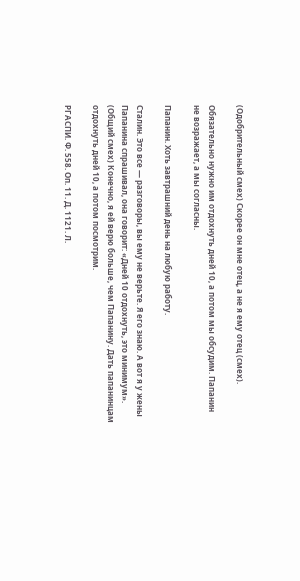(Одобрительный смех) Скорее он мне отец, а не я ему отец (смех).

Обязательно нужно им отдохнуть дней 10, а потом мы обсудим. Папанин не возражает, а мы согласны.

Папанин. Хоть завтрашний день на любую работу.

Сталин. Это все — разговоры, вы ему не верьте. Я его знаю. А вот я у жены Папанина спрашивал, она говорит: «Дней 10 отдохнуть, это минимум». (Общий смех) Конечно, я ей верю больше, чем Папанину. Дать папанинцам отдохнуть дней 10, а потом посмотрим.

РГАСПИ. Ф. 558. Oп. 11. Д. 1121. Л.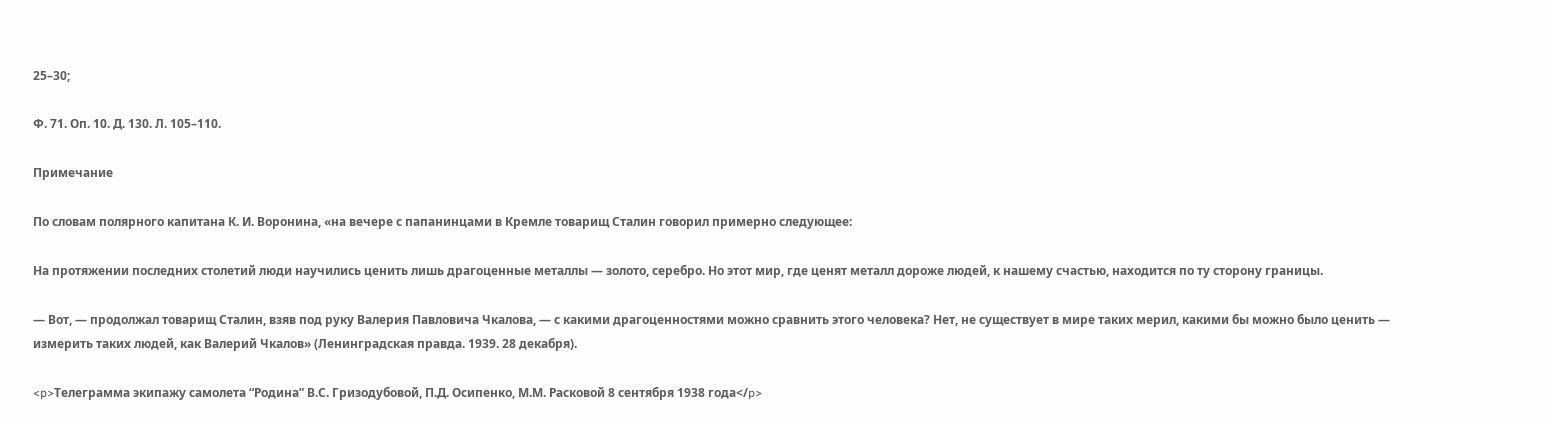25–30;

Ф. 71. Оп. 10. Д. 130. Л. 105–110.

Примечание

По словам полярного капитана К. И. Воронина, «на вечере с папанинцами в Кремле товарищ Сталин говорил примерно следующее:

На протяжении последних столетий люди научились ценить лишь драгоценные металлы — золото, серебро. Но этот мир, где ценят металл дороже людей, к нашему счастью, находится по ту сторону границы.

— Вот, — продолжал товарищ Сталин, взяв под руку Валерия Павловича Чкалова, — с какими драгоценностями можно сравнить этого человека? Нет, не существует в мире таких мерил, какими бы можно было ценить — измерить таких людей, как Валерий Чкалов» (Ленинградская правда. 1939. 28 декабря).

<p>Телеграмма экипажу самолета “Родина” В.С. Гризодубовой, П.Д. Осипенко, М.М. Расковой 8 сентября 1938 года</p>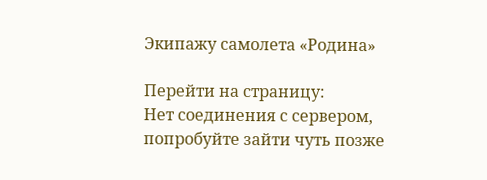Экипажу самолета «Родина»

Перейти на страницу:
Нет соединения с сервером, попробуйте зайти чуть позже